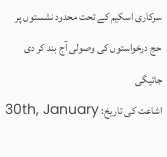سرکاری اسکیم کے تحت محدود نشستوں پر حج درخواستوں کی وصولی آج بند کر دی جائیگی
اشاعت کی تاریخ: 30th, January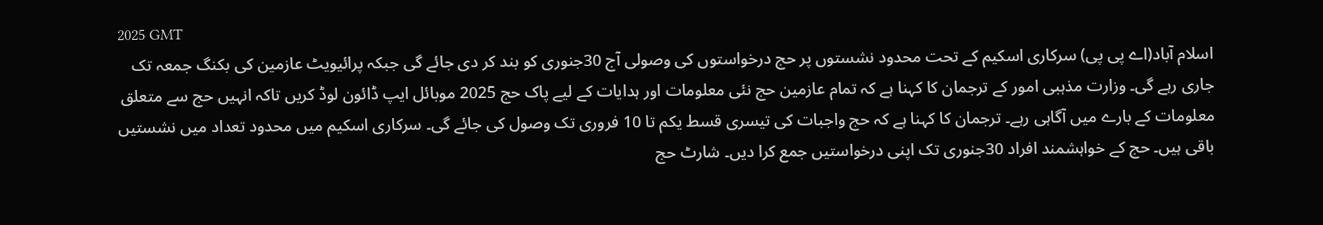2025 GMT
اسلام آباد(اے پی پی) سرکاری اسکیم کے تحت محدود نشستوں پر حج درخواستوں کی وصولی آج 30جنوری کو بند کر دی جائے گی جبکہ پرائیویٹ عازمین کی بکنگ جمعہ تک جاری رہے گی۔ وزارت مذہبی امور کے ترجمان کا کہنا ہے کہ تمام عازمین حج نئی معلومات اور ہدایات کے لیے پاک حج 2025 موبائل ایپ ڈائون لوڈ کریں تاکہ انہیں حج سے متعلق معلومات کے بارے میں آگاہی رہے۔ ترجمان کا کہنا ہے کہ حج واجبات کی تیسری قسط یکم تا 10 فروری تک وصول کی جائے گی۔ سرکاری اسکیم میں محدود تعداد میں نشستیں باقی ہیں۔ حج کے خواہشمند افراد 30جنوری تک اپنی درخواستیں جمع کرا دیں۔ شارٹ حج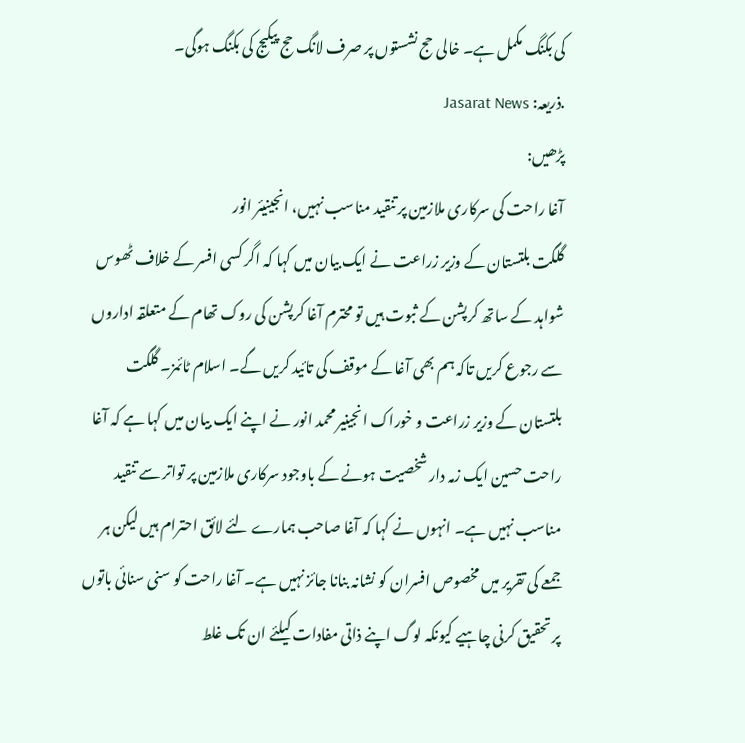کی بکنگ مکمل ہے۔ خالی حج نشستوں پر صرف لانگ حج پیکیج کی بکنگ ہوگی۔
.ذریعہ: Jasarat News
پڑھیں:
آغا راحت کی سرکاری ملازمین پر تنقید مناسب نہیں، انجینیئر انور
گلگت بلتستان کے وزیر زراعت نے ایک بیان میں کہا کہ اگر کسی افسر کے خلاف ٹھوس شواہد کے ساتھ کرپشن کے ثبوت ہیں تو محترم آغا کرپشن کی روک تھام کے متعلقہ اداروں سے رجوع کریں تاکہ ہم بھی آغا کے موقف کی تائید کریں گے۔ اسلام ٹائمز۔ گلگت بلتستان کے وزیر زراعت و خوراک انجینیر محمد انور نے اپنے ایک بیان میں کہا ہے کہ آغا راحت حسین ایک زمہ دار شخصیت ہونے کے باوجود سرکاری ملازمین پر تواتر سے تنقید مناسب نہیں ہے۔ انہوں نے کہا کہ آغا صاحب ہمارے لئے لائق احترام ہیں لیکن ہر جمعے کی تقریر میں مخصوص افسران کو نشانہ بنانا جائز نہیں ہے۔ آغا راحت کو سنی سنائی باتوں پر تحقیق کرنی چاہیے کیونکہ لوگ اپنے ذاتی مفادات کیلئے ان تک غلط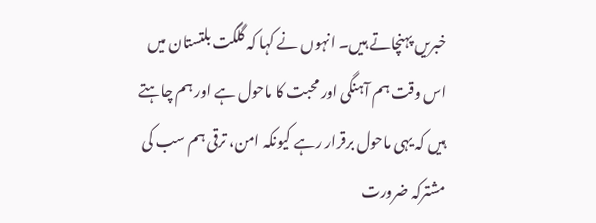خبریں پہنچاتے ہیں۔ انہوں نے کہا کہ گلگت بلتستان میں اس وقت ہم آہنگی اور محبت کا ماحول ہے اور ہم چاہتے ہیں کہ یہی ماحول برقرار رہے کیونکہ امن، ترقی ہم سب کی مشترکہ ضرورت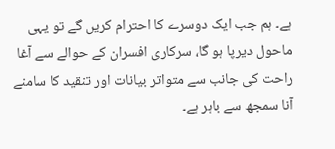ہے۔ ہم جب ایک دوسرے کا احترام کریں گے تو یہی ماحول دیرپا ہو گا، سرکاری افسران کے حوالے سے آغا راحت کی جانب سے متواتر بیانات اور تنقید کا سامنے آنا سمجھ سے باہر ہے۔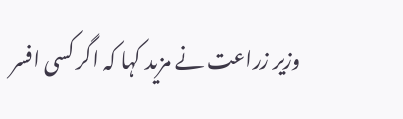وزیر زراعت نے مزید کہا کہ اگر کسی افسر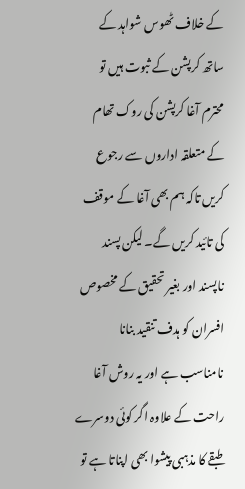کے خلاف ٹھوس شواہد کے ساتھ کرپشن کے ثبوت ہیں تو محترم آغا کرپشن کی روک تھام کے متعلقہ اداروں سے رجوع کریں تاکہ ہم بھی آغا کے موقف کی تائید کریں گے۔ لیکن پسند ناپسند اور بغیر تحقیق کے مخصوص افسران کو ہدف تنقید بنانا نامناسب ہے اور یہ روش آغا راحت کے علاوہ اگر کوئی دوسرے طبقے کا مذہبی پیشوا بھی اپناتا ہے تو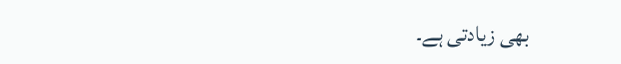بھی زیادتی ہے۔